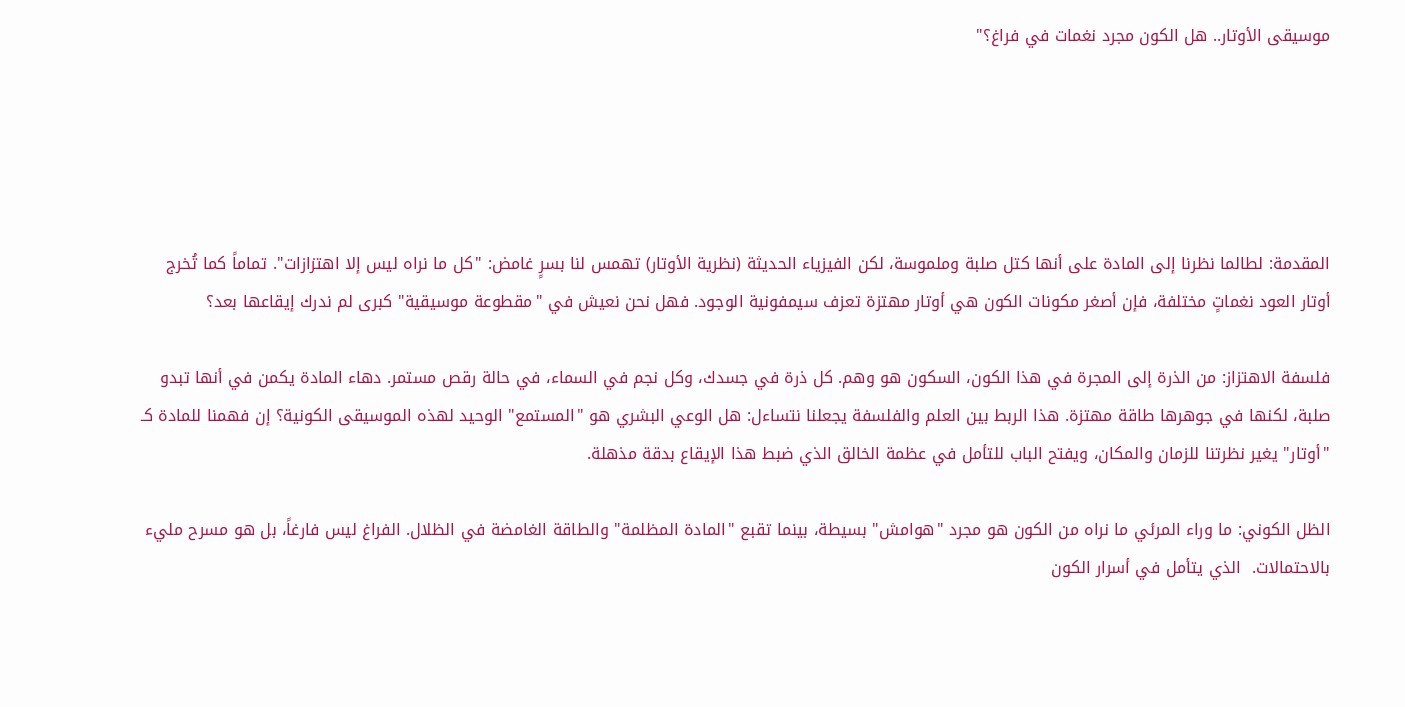موسيقى الأوتار.. هل الكون مجرد نغمات في فراغ؟"





المقدمة: لطالما نظرنا إلى المادة على أنها كتل صلبة وملموسة، لكن الفيزياء الحديثة (نظرية الأوتار) تهمس لنا بسرٍ غامض: "كل ما نراه ليس إلا اهتزازات". تماماً كما تُخرج أوتار العود نغماتٍ مختلفة، فإن أصغر مكونات الكون هي أوتار مهتزة تعزف سيمفونية الوجود. فهل نحن نعيش في "مقطوعة موسيقية" كبرى لم ندرك إيقاعها بعد؟

فلسفة الاهتزاز: من الذرة إلى المجرة في هذا الكون، السكون هو وهم. كل ذرة في جسدك، وكل نجم في السماء، في حالة رقص مستمر. دهاء المادة يكمن في أنها تبدو صلبة، لكنها في جوهرها طاقة مهتزة. هذا الربط بين العلم والفلسفة يجعلنا نتساءل: هل الوعي البشري هو "المستمع" الوحيد لهذه الموسيقى الكونية؟ إن فهمنا للمادة كـ "أوتار" يغير نظرتنا للزمان والمكان، ويفتح الباب للتأمل في عظمة الخالق الذي ضبط هذا الإيقاع بدقة مذهلة.

الظل الكوني: ما وراء المرئي ما نراه من الكون هو مجرد "هوامش" بسيطة، بينما تقبع "المادة المظلمة" والطاقة الغامضة في الظلال. الفراغ ليس فارغاً، بل هو مسرح مليء بالاحتمالات.  الذي يتأمل في أسرار الكون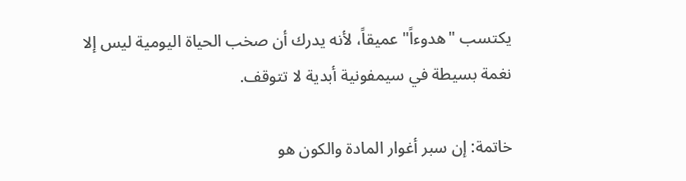يكتسب "هدوءاً" عميقاً، لأنه يدرك أن صخب الحياة اليومية ليس إلا نغمة بسيطة في سيمفونية أبدية لا تتوقف.

خاتمة: إن سبر أغوار المادة والكون هو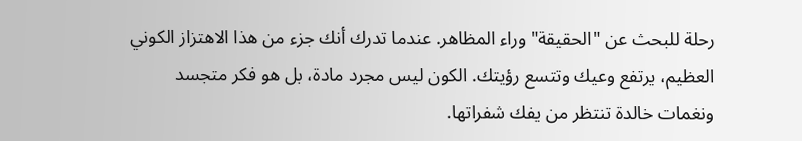رحلة للبحث عن "الحقيقة" وراء المظاهر. عندما تدرك أنك جزء من هذا الاهتزاز الكوني العظيم، يرتفع وعيك وتتسع رؤيتك. الكون ليس مجرد مادة، بل هو فكر متجسد ونغمات خالدة تنتظر من يفك شفراتها.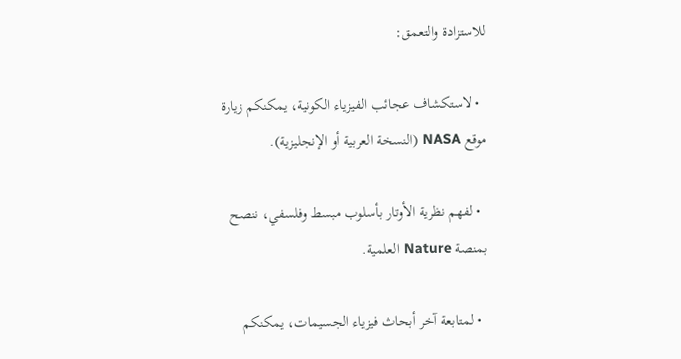للاستزادة والتعمق:

  • لاستكشاف عجائب الفيزياء الكونية، يمكنكم زيارة موقع NASA (النسخة العربية أو الإنجليزية).

  • لفهم نظرية الأوتار بأسلوب مبسط وفلسفي، ننصح بمنصة Nature العلمية.

  • لمتابعة آخر أبحاث فيزياء الجسيمات، يمكنكم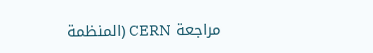مراجعة CERN (المنظمة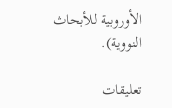الأوروبية للأبحاث النووية).

تعليقات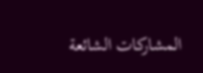المشاركات الشائعة